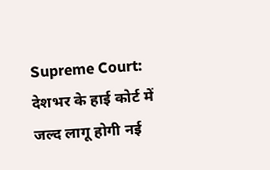Supreme Court: देशभर के हाई कोर्ट में जल्द लागू होगी नई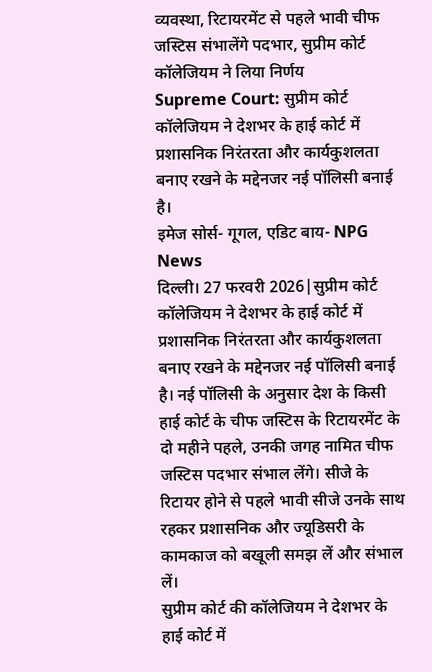व्यवस्था, रिटायरमेंट से पहले भावी चीफ जस्टिस संभालेंगे पदभार, सुप्रीम कोर्ट कॉलेजियम ने लिया निर्णय
Supreme Court: सुप्रीम कोर्ट कॉलेजियम ने देशभर के हाई कोर्ट में प्रशासनिक निरंतरता और कार्यकुशलता बनाए रखने के मद्देनजर नई पॉलिसी बनाई है।
इमेज सोर्स- गूगल, एडिट बाय- NPG News
दिल्ली। 27 फरवरी 2026|सुप्रीम कोर्ट कॉलेजियम ने देशभर के हाई कोर्ट में प्रशासनिक निरंतरता और कार्यकुशलता बनाए रखने के मद्देनजर नई पॉलिसी बनाई है। नई पॉलिसी के अनुसार देश के किसी हाई कोर्ट के चीफ जस्टिस के रिटायरमेंट के दो महीने पहले, उनकी जगह नामित चीफ जस्टिस पदभार संभाल लेंगे। सीजे के रिटायर होने से पहले भावी सीजे उनके साथ रहकर प्रशासनिक और ज्यूडिसरी के कामकाज को बखूली समझ लें और संभाल लें।
सुप्रीम कोर्ट की कॉलेजियम ने देशभर के हाई कोर्ट में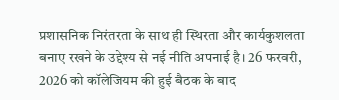प्रशासनिक निरंतरता के साथ ही स्थिरता और कार्यकुशलता बनाए रखने के उद्देश्य से नई नीति अपनाई है। 26 फरवरी, 2026 को कॉलेजियम की हुई बैठक के बाद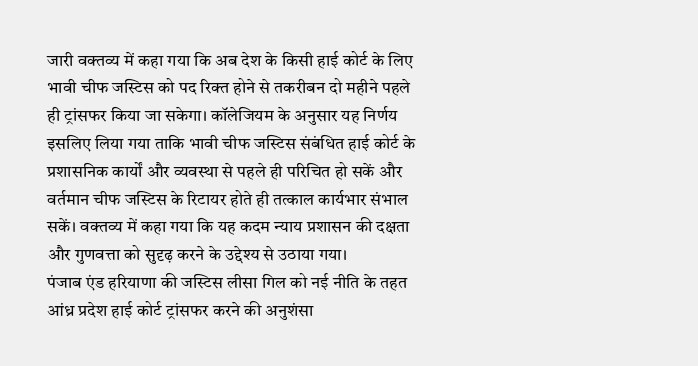जारी वक्तव्य में कहा गया कि अब देश के किसी हाई कोर्ट के लिए भावी चीफ जस्टिस को पद रिक्त होने से तकरीबन दो महीने पहले ही ट्रांसफर किया जा सकेगा। कॉलेजियम के अनुसार यह निर्णय इसलिए लिया गया ताकि भावी चीफ जस्टिस संबंधित हाई कोर्ट के प्रशासनिक कार्यों और व्यवस्था से पहले ही परिचित हो सकें और वर्तमान चीफ जस्टिस के रिटायर होते ही तत्काल कार्यभार संभाल सकें। वक्तव्य में कहा गया कि यह कदम न्याय प्रशासन की दक्षता और गुणवत्ता को सुदृढ़ करने के उद्देश्य से उठाया गया।
पंजाब एंड हरियाणा की जस्टिस लीसा गिल को नई नीति के तहत आंध्र प्रदेश हाई कोर्ट ट्रांसफर करने की अनुशंसा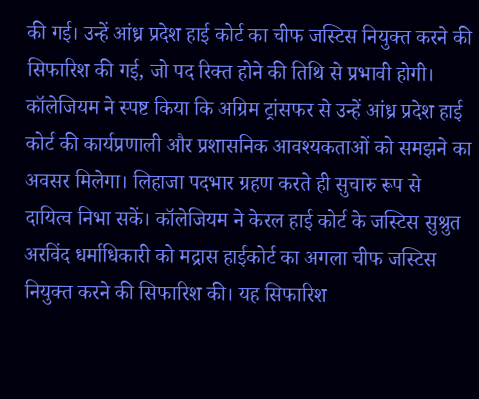की गई। उन्हें आंध्र प्रदेश हाई कोर्ट का चीफ जस्टिस नियुक्त करने की सिफारिश की गई, जो पद रिक्त होने की तिथि से प्रभावी होगी।
कॉलेजियम ने स्पष्ट किया कि अग्रिम ट्रांसफर से उन्हें आंध्र प्रदेश हाई कोर्ट की कार्यप्रणाली और प्रशासनिक आवश्यकताओं को समझने का अवसर मिलेगा। लिहाजा पदभार ग्रहण करते ही सुचारु रूप से दायित्व निभा सकें। कॉलेजियम ने केरल हाई कोर्ट के जस्टिस सुश्रुत अरविंद धर्माधिकारी को मद्रास हाईकोर्ट का अगला चीफ जस्टिस नियुक्त करने की सिफारिश की। यह सिफारिश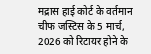मद्रास हाई कोर्ट के वर्तमान चीफ जस्टिस के 5 मार्च, 2026 को रिटायर होने के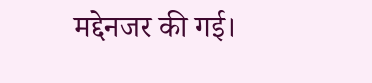मद्देनजर की गई।